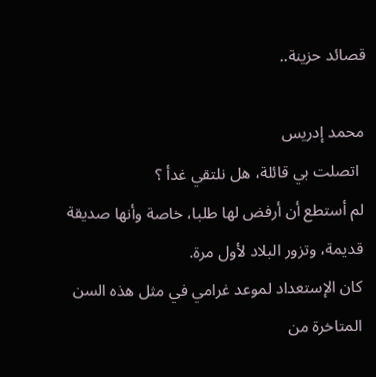قصائد حزينة..

محمد إدريس
 اتصلت بي قائلة، هل نلتقي غدأ ؟
لم أستطع أن أرفض لها طلبا، خاصة وأنها صديقة قديمة، وتزور البلاد لأول مرة.
كان الإستعداد لموعد غرامي في مثل هذه السن المتاخرة من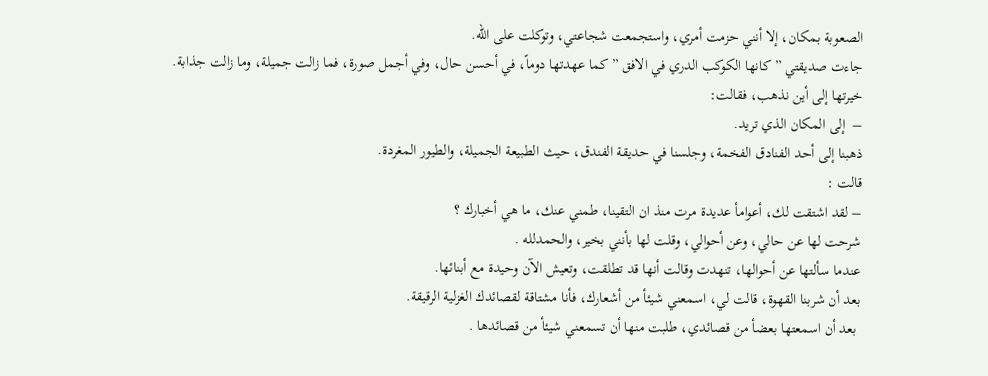الصعوبة بمكان، إلا أنني حزمت أمري، واستجمعت شجاعتي، وتوكلت على الله.
جاءت صديقتي ” كانها الكوكب الدري في الافق ” كما عهدتها دوماً، في أحسن حال، وفي أجمل صورة، فما زالت جميلة، وما زالت جذابة.
خيرتها إلى أين نذهب، فقالت:
–  إلى المكان الذي تريد.
ذهبنا إلى أحد الفنادق الفخمة، وجلسنا في حديقة الفندق، حيث الطبيعة الجميلة، والطيور المغردة.
قالت :
– لقد اشتقت لك، أعوامأ عديدة مرت منذ ان التقينا، طمني عنك، ما هي أخبارك ؟
شرحت لها عن حالي، وعن أحوالي، وقلت لها بأنني بخير، والحمدلله .
عندما سألتها عن أحوالها، تنهدت وقالت أنها قد تطلقت، وتعيش الآن وحيدة مع أبنائها.
بعد أن شربنا القهوة، قالت لي، اسمعني شيئأ من أشعارك، فأنا مشتاقة لقصائدك الغزلية الرقيقة.
 بعد أن اسمعتها بعضأ من قصائدي، طلبت منها أن تسمعني شيئأ من قصائدها .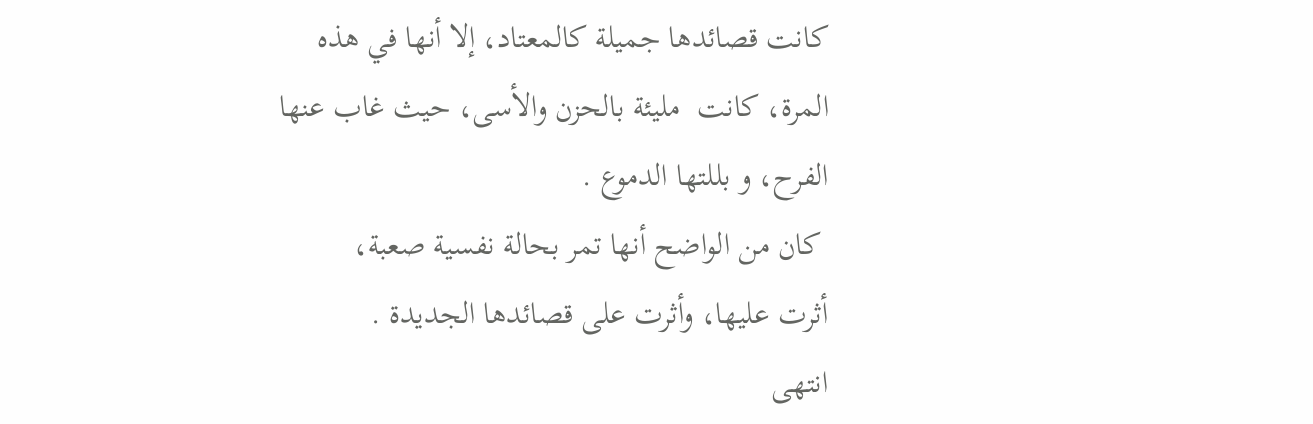كانت قصائدها جميلة كالمعتاد، إلا أنها في هذه المرة، كانت  مليئة بالحزن والأسى، حيث غاب عنها الفرح، و بللتها الدموع .
 كان من الواضح أنها تمر بحالة نفسية صعبة،
أثرت عليها، وأثرت على قصائدها الجديدة .
انتهى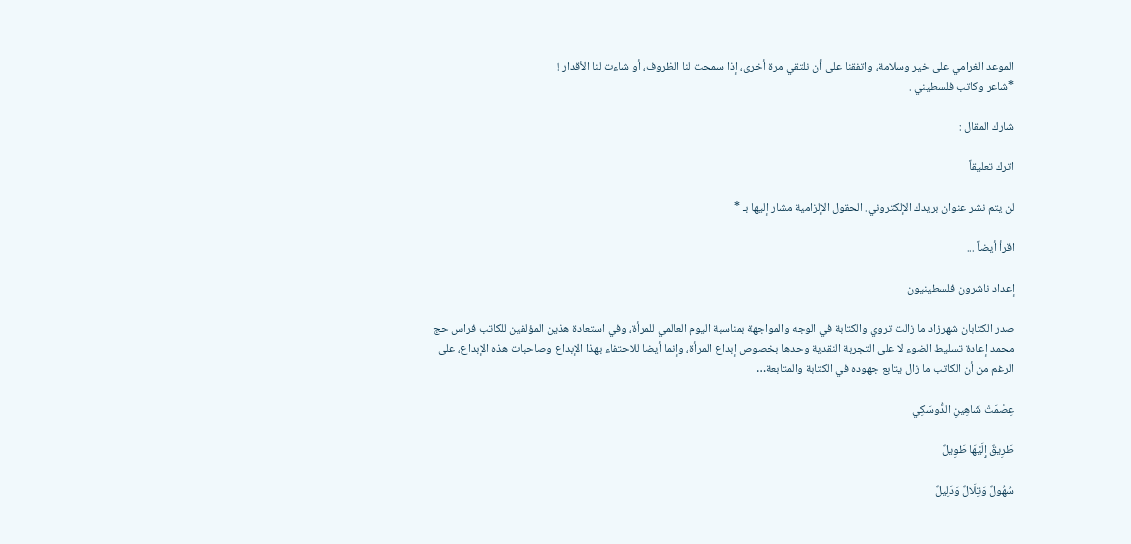الموعد الغرامي على خير وسلامة، واتفقنا على أن نلتقي مرة أخرى، إذا سمحت لنا الظروف، أو شاءت لنا الأقدار !
*شاعر وكاتب فلسطيني .

شارك المقال :

اترك تعليقاً

لن يتم نشر عنوان بريدك الإلكتروني. الحقول الإلزامية مشار إليها بـ *

اقرأ أيضاً ...

إعداد ناشرون فلسطينيون

صدر الكتابان شهرزاد ما زالت تروي والكتابة في الوجه والمواجهة بمناسبة اليوم العالمي للمرأة، وفي استعادة هذين المؤلفين للكاتب فراس حج محمد إعادة تسليط الضوء لا على التجربة النقدية وحدها بخصوص إبداع المرأة، وإنما أيضا للاحتفاء بهذا الإبداع وصاحبات هذه الإبداع، على الرغم من أن الكاتب ما زال يتابع جهوده في الكتابة والمتابعة…

عِصْمَتْ شَاهِينِ الدُّوسَكِي

طَرِيقٌ إِلَيْهَا طَوِيلٌ

سُهُولٌ وَتِلَالٌ وَدَلِيلٌ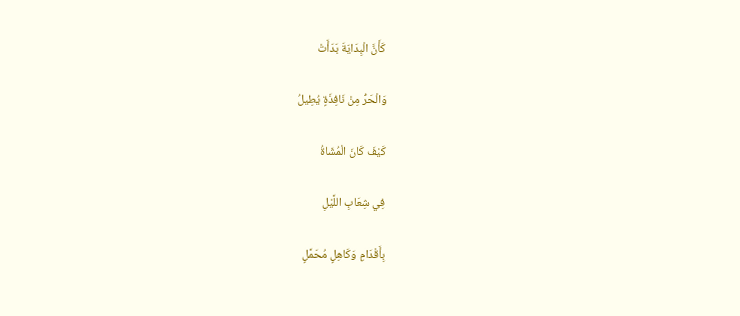كَأَنَّ الْبِدَايَةَ بَدَأَتْ

وَالْحَرُّ مِنْ نَافِذَةٍ يُطِيلُ

كَيْفَ كَانَ الْمُشَاةُ

فِي شِعَابِ اللَّيْلِ

بِأَقْدَامٍ وَكَاهِلٍ مُحَمَّلٍ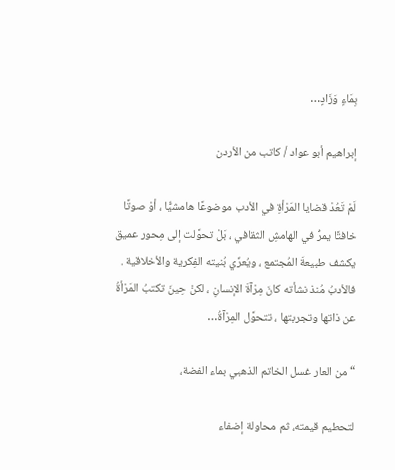بِمَاءٍ وَزَادٍ…

إبراهيم أبو عواد / كاتب من الأردن

لَمْ تَعُدْ قضايا المَرْأةِ في الأدب موضوعًا هامشيًّا ، أوْ صوتًا خافتًا يمرُّ في الهامشِ الثقافي ، بَلْ تحوَّلت إلى مِحور عميق يكشف طبيعةَ المُجتمع ، ويُعرِّي بُنيته الفِكرية والأخلاقية . فالأدبُ مُنذ نشأته كانَ مِرْآةَ الإنسانِ ، لكنْ حِينَ تكتبُ المَرْأةُ عن ذاتها وتجربتها ، تتحوَّل المِرْآةُ…

“من العار غسل الخاتم الذهبي بماء الفضة،

لتحطيم قيمته، ثم محاولة إضفاء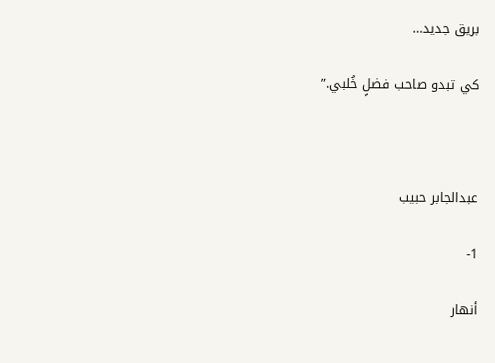بريق جديد…

كي تبدو صاحب فضلٍ خُلبي.”



عبدالجابر حبيب

1-

أنهار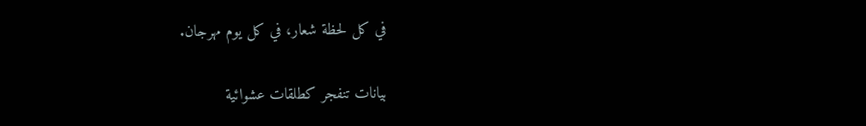في كل لحظة شعار، في كل يوم مهرجان.

بيانات تنفجر كطلقات عشوائية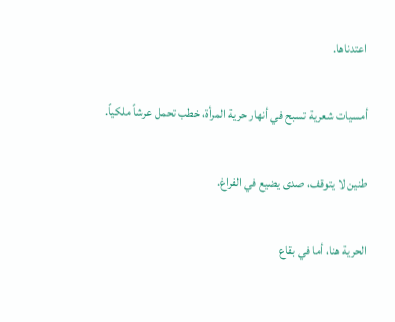اعتدناها.

أمسيات شعرية تسبح في أنهار حرية المرأة، خطب تحمل عرشاً ملكياً.

طنين لا يتوقف، صدى يضيع في الفراغ.

الحرية هنا، أما في بقاع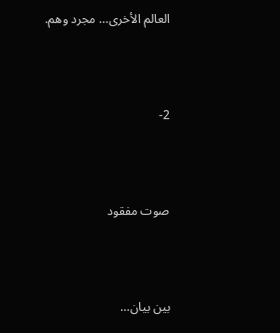العالم الأخرى… مجرد وهم.



2-



صوت مفقود



بين بيان…